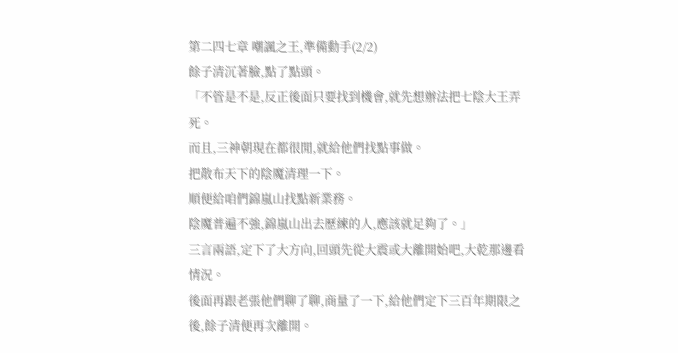第二四七章 嘲諷之王,準備動手(2/2)
餘子清沉著臉,點了點頭。
「不管是不是,反正後面只要找到機會,就先想辦法把七陰大王弄死。
而且,三神朝現在都很閒,就給他們找點事做。
把散布天下的陰魔清理一下。
順便給咱們錦嵐山找點新業務。
陰魔普遍不強,錦嵐山出去歷練的人,應該就足夠了。」
三言兩語,定下了大方向,回頭先從大震或大離開始吧,大乾那邊看情況。
後面再跟老張他們聊了聊,商量了一下,給他們定下三百年期限之後,餘子清便再次離開。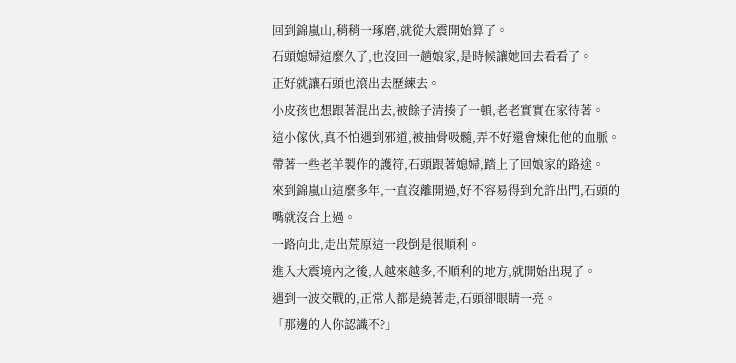回到錦嵐山,稍稍一琢磨,就從大震開始算了。
石頭媳婦這麼久了,也沒回一趟娘家,是時候讓她回去看看了。
正好就讓石頭也滾出去歷練去。
小皮孩也想跟著混出去,被餘子清揍了一頓,老老實實在家待著。
這小傢伙,真不怕遇到邪道,被抽骨吸髓,弄不好還會煉化他的血脈。
帶著一些老羊製作的護符,石頭跟著媳婦,踏上了回娘家的路途。
來到錦嵐山這麼多年,一直沒離開過,好不容易得到允許出門,石頭的嘴就沒合上過。
一路向北,走出荒原這一段倒是很順利。
進入大震境內之後,人越來越多,不順利的地方,就開始出現了。
遇到一波交戰的,正常人都是繞著走,石頭卻眼睛一亮。
「那邊的人你認識不?」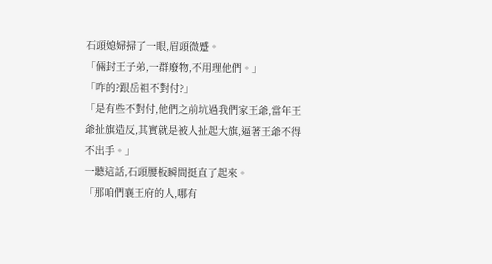石頭媳婦掃了一眼,眉頭微蹙。
「倆封王子弟,一群廢物,不用理他們。」
「咋的?跟岳祖不對付?」
「是有些不對付,他們之前坑過我們家王爺,當年王爺扯旗造反,其實就是被人扯起大旗,逼著王爺不得不出手。」
一聽這話,石頭腰板瞬間挺直了起來。
「那咱們襄王府的人,哪有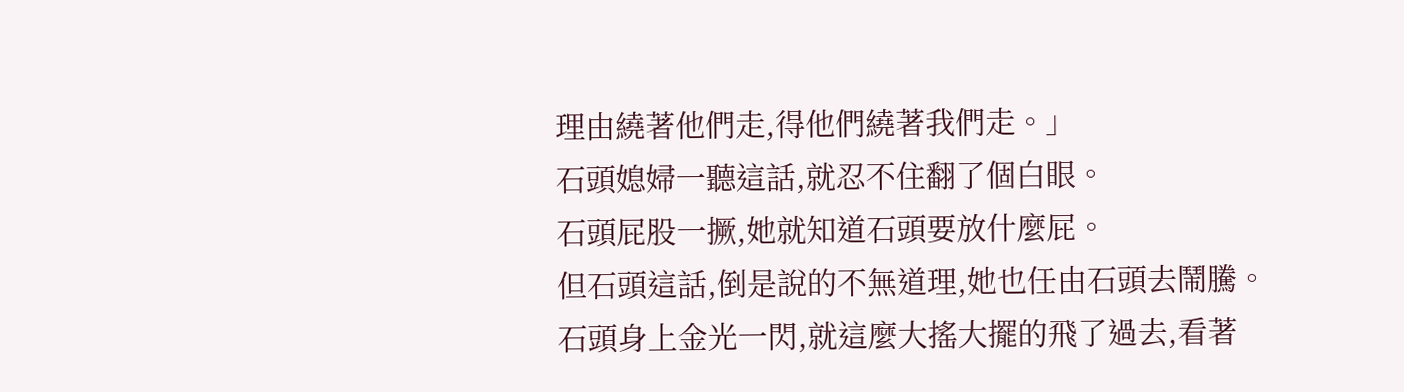理由繞著他們走,得他們繞著我們走。」
石頭媳婦一聽這話,就忍不住翻了個白眼。
石頭屁股一撅,她就知道石頭要放什麼屁。
但石頭這話,倒是說的不無道理,她也任由石頭去鬧騰。
石頭身上金光一閃,就這麼大搖大擺的飛了過去,看著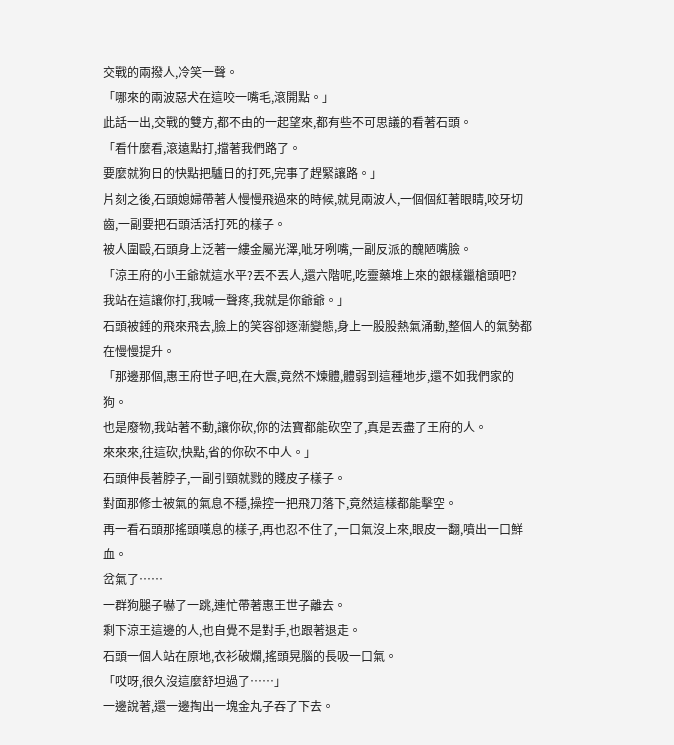交戰的兩撥人,冷笑一聲。
「哪來的兩波惡犬在這咬一嘴毛,滾開點。」
此話一出,交戰的雙方,都不由的一起望來,都有些不可思議的看著石頭。
「看什麼看,滾遠點打,擋著我們路了。
要麼就狗日的快點把驢日的打死,完事了趕緊讓路。」
片刻之後,石頭媳婦帶著人慢慢飛過來的時候,就見兩波人,一個個紅著眼睛,咬牙切齒,一副要把石頭活活打死的樣子。
被人圍毆,石頭身上泛著一縷金屬光澤,呲牙咧嘴,一副反派的醜陋嘴臉。
「涼王府的小王爺就這水平?丟不丟人,還六階呢,吃靈藥堆上來的銀樣鑞槍頭吧?
我站在這讓你打,我喊一聲疼,我就是你爺爺。」
石頭被錘的飛來飛去,臉上的笑容卻逐漸變態,身上一股股熱氣涌動,整個人的氣勢都在慢慢提升。
「那邊那個,惠王府世子吧,在大震,竟然不煉體,體弱到這種地步,還不如我們家的狗。
也是廢物,我站著不動,讓你砍,你的法寶都能砍空了,真是丟盡了王府的人。
來來來,往這砍,快點,省的你砍不中人。」
石頭伸長著脖子,一副引頸就戮的賤皮子樣子。
對面那修士被氣的氣息不穩,操控一把飛刀落下,竟然這樣都能擊空。
再一看石頭那搖頭嘆息的樣子,再也忍不住了,一口氣沒上來,眼皮一翻,噴出一口鮮血。
岔氣了……
一群狗腿子嚇了一跳,連忙帶著惠王世子離去。
剩下涼王這邊的人,也自覺不是對手,也跟著退走。
石頭一個人站在原地,衣衫破爛,搖頭晃腦的長吸一口氣。
「哎呀,很久沒這麼舒坦過了……」
一邊說著,還一邊掏出一塊金丸子吞了下去。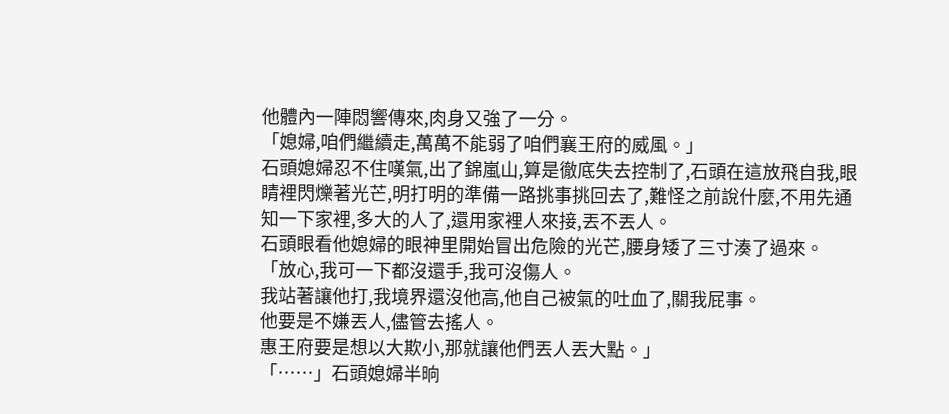他體內一陣悶響傳來,肉身又強了一分。
「媳婦,咱們繼續走,萬萬不能弱了咱們襄王府的威風。」
石頭媳婦忍不住嘆氣,出了錦嵐山,算是徹底失去控制了,石頭在這放飛自我,眼睛裡閃爍著光芒,明打明的準備一路挑事挑回去了,難怪之前說什麼,不用先通知一下家裡,多大的人了,還用家裡人來接,丟不丟人。
石頭眼看他媳婦的眼神里開始冒出危險的光芒,腰身矮了三寸湊了過來。
「放心,我可一下都沒還手,我可沒傷人。
我站著讓他打,我境界還沒他高,他自己被氣的吐血了,關我屁事。
他要是不嫌丟人,儘管去搖人。
惠王府要是想以大欺小,那就讓他們丟人丟大點。」
「……」石頭媳婦半晌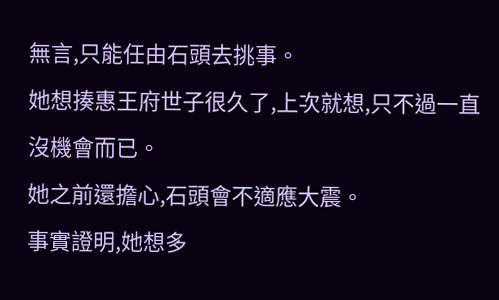無言,只能任由石頭去挑事。
她想揍惠王府世子很久了,上次就想,只不過一直沒機會而已。
她之前還擔心,石頭會不適應大震。
事實證明,她想多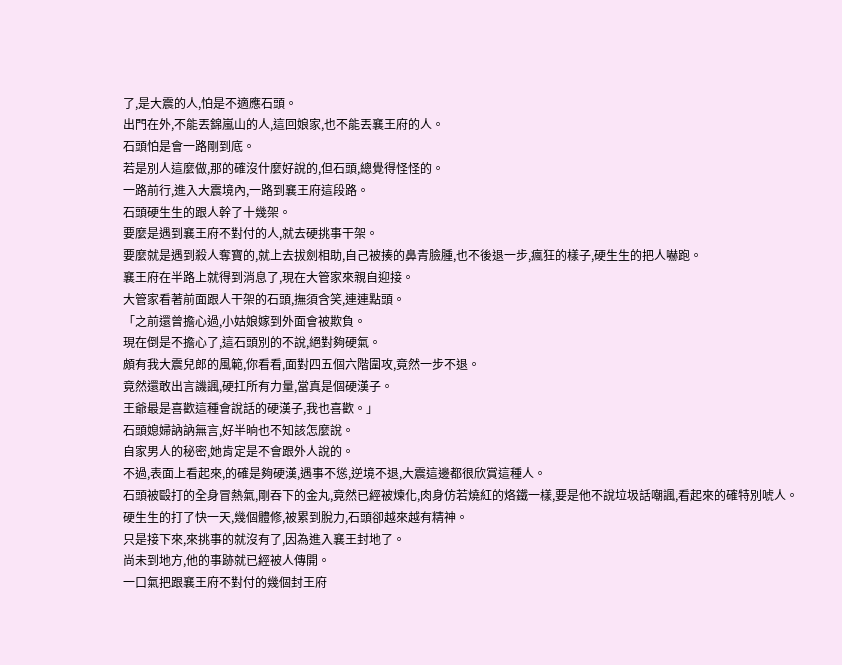了,是大震的人,怕是不適應石頭。
出門在外,不能丟錦嵐山的人,這回娘家,也不能丟襄王府的人。
石頭怕是會一路剛到底。
若是別人這麼做,那的確沒什麼好說的,但石頭,總覺得怪怪的。
一路前行,進入大震境內,一路到襄王府這段路。
石頭硬生生的跟人幹了十幾架。
要麼是遇到襄王府不對付的人,就去硬挑事干架。
要麼就是遇到殺人奪寶的,就上去拔劍相助,自己被揍的鼻青臉腫,也不後退一步,瘋狂的樣子,硬生生的把人嚇跑。
襄王府在半路上就得到消息了,現在大管家來親自迎接。
大管家看著前面跟人干架的石頭,撫須含笑,連連點頭。
「之前還曾擔心過,小姑娘嫁到外面會被欺負。
現在倒是不擔心了,這石頭別的不說,絕對夠硬氣。
頗有我大震兒郎的風範,你看看,面對四五個六階圍攻,竟然一步不退。
竟然還敢出言譏諷,硬扛所有力量,當真是個硬漢子。
王爺最是喜歡這種會說話的硬漢子,我也喜歡。」
石頭媳婦訥訥無言,好半晌也不知該怎麼說。
自家男人的秘密,她肯定是不會跟外人說的。
不過,表面上看起來,的確是夠硬漢,遇事不慫,逆境不退,大震這邊都很欣賞這種人。
石頭被毆打的全身冒熱氣,剛吞下的金丸,竟然已經被煉化,肉身仿若燒紅的烙鐵一樣,要是他不說垃圾話嘲諷,看起來的確特別唬人。
硬生生的打了快一天,幾個體修,被累到脫力,石頭卻越來越有精神。
只是接下來,來挑事的就沒有了,因為進入襄王封地了。
尚未到地方,他的事跡就已經被人傳開。
一口氣把跟襄王府不對付的幾個封王府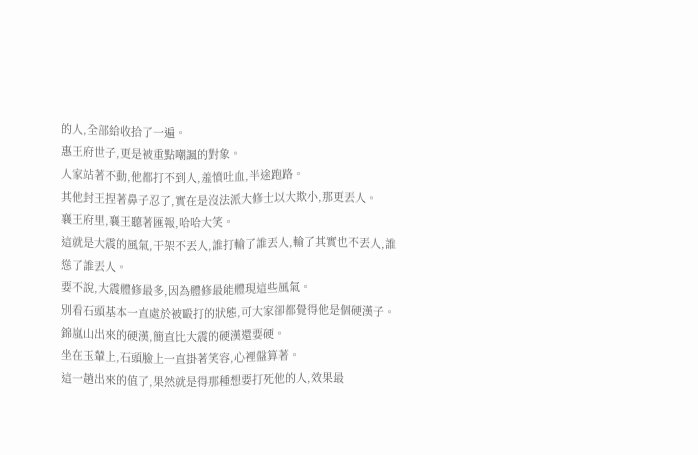的人,全部給收拾了一遍。
惠王府世子,更是被重點嘲諷的對象。
人家站著不動,他都打不到人,羞憤吐血,半途跑路。
其他封王捏著鼻子忍了,實在是沒法派大修士以大欺小,那更丟人。
襄王府里,襄王聽著匯報,哈哈大笑。
這就是大震的風氣,干架不丟人,誰打輸了誰丟人,輸了其實也不丟人,誰慫了誰丟人。
要不說,大震體修最多,因為體修最能體現這些風氣。
別看石頭基本一直處於被毆打的狀態,可大家卻都覺得他是個硬漢子。
錦嵐山出來的硬漢,簡直比大震的硬漢還要硬。
坐在玉輦上,石頭臉上一直掛著笑容,心裡盤算著。
這一趟出來的值了,果然就是得那種想要打死他的人,效果最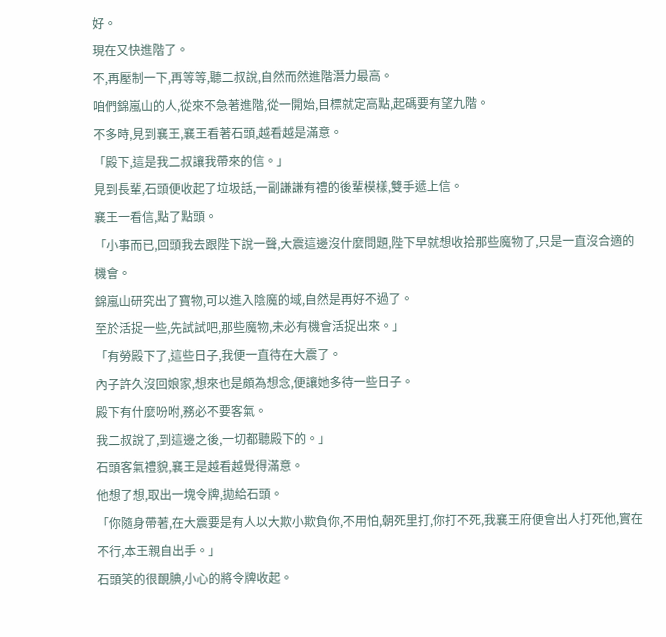好。
現在又快進階了。
不,再壓制一下,再等等,聽二叔說,自然而然進階潛力最高。
咱們錦嵐山的人,從來不急著進階,從一開始,目標就定高點,起碼要有望九階。
不多時,見到襄王,襄王看著石頭,越看越是滿意。
「殿下,這是我二叔讓我帶來的信。」
見到長輩,石頭便收起了垃圾話,一副謙謙有禮的後輩模樣,雙手遞上信。
襄王一看信,點了點頭。
「小事而已,回頭我去跟陛下說一聲,大震這邊沒什麼問題,陛下早就想收拾那些魔物了,只是一直沒合適的機會。
錦嵐山研究出了寶物,可以進入陰魔的域,自然是再好不過了。
至於活捉一些,先試試吧,那些魔物,未必有機會活捉出來。」
「有勞殿下了,這些日子,我便一直待在大震了。
內子許久沒回娘家,想來也是頗為想念,便讓她多待一些日子。
殿下有什麼吩咐,務必不要客氣。
我二叔說了,到這邊之後,一切都聽殿下的。」
石頭客氣禮貌,襄王是越看越覺得滿意。
他想了想,取出一塊令牌,拋給石頭。
「你隨身帶著,在大震要是有人以大欺小欺負你,不用怕,朝死里打,你打不死,我襄王府便會出人打死他,實在不行,本王親自出手。」
石頭笑的很靦腆,小心的將令牌收起。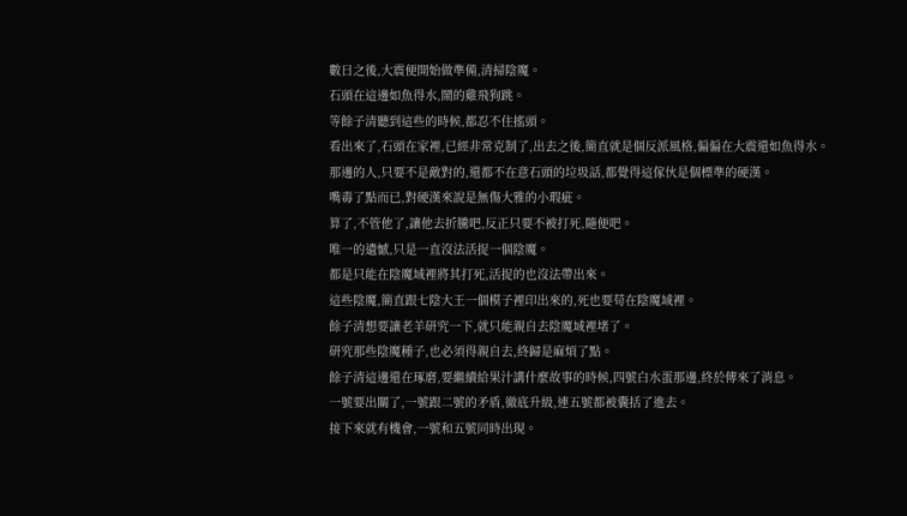數日之後,大震便開始做準備,清掃陰魔。
石頭在這邊如魚得水,鬧的雞飛狗跳。
等餘子清聽到這些的時候,都忍不住搖頭。
看出來了,石頭在家裡,已經非常克制了,出去之後,簡直就是個反派風格,偏偏在大震還如魚得水。
那邊的人,只要不是敵對的,還都不在意石頭的垃圾話,都覺得這傢伙是個標準的硬漢。
嘴毒了點而已,對硬漢來說是無傷大雅的小瑕疵。
算了,不管他了,讓他去折騰吧,反正只要不被打死,隨便吧。
唯一的遺憾,只是一直沒法活捉一個陰魔。
都是只能在陰魔域裡將其打死,活捉的也沒法帶出來。
這些陰魔,簡直跟七陰大王一個模子裡印出來的,死也要苟在陰魔域裡。
餘子清想要讓老羊研究一下,就只能親自去陰魔域裡堵了。
研究那些陰魔種子,也必須得親自去,終歸是麻煩了點。
餘子清這邊還在琢磨,要繼續給果汁講什麼故事的時候,四號白水蛋那邊,終於傳來了消息。
一號要出關了,一號跟二號的矛盾,徹底升級,連五號都被囊括了進去。
接下來就有機會,一號和五號同時出現。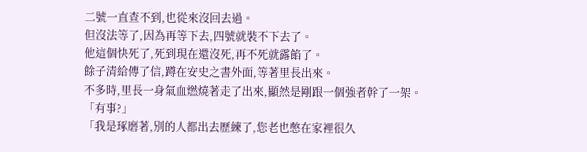二號一直查不到,也從來沒回去過。
但沒法等了,因為再等下去,四號就裝不下去了。
他這個快死了,死到現在還沒死,再不死就露餡了。
餘子清給傳了信,蹲在安史之書外面,等著里長出來。
不多時,里長一身氣血燃燒著走了出來,顯然是剛跟一個強者幹了一架。
「有事?」
「我是琢磨著,別的人都出去歷練了,您老也憋在家裡很久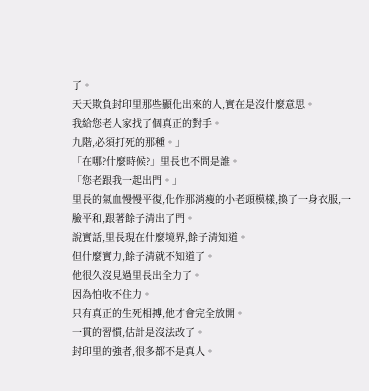了。
天天欺負封印里那些顯化出來的人,實在是沒什麼意思。
我給您老人家找了個真正的對手。
九階,必須打死的那種。」
「在哪?什麼時候?」里長也不問是誰。
「您老跟我一起出門。」
里長的氣血慢慢平復,化作那消瘦的小老頭模樣,換了一身衣服,一臉平和,跟著餘子清出了門。
說實話,里長現在什麼境界,餘子清知道。
但什麼實力,餘子清就不知道了。
他很久沒見過里長出全力了。
因為怕收不住力。
只有真正的生死相搏,他才會完全放開。
一貫的習慣,估計是沒法改了。
封印里的強者,很多都不是真人。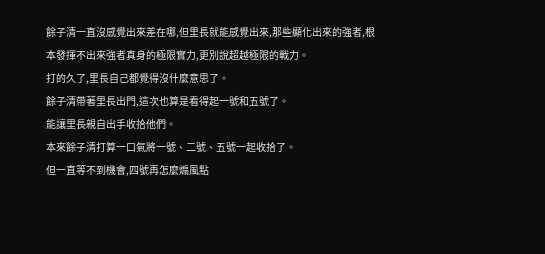餘子清一直沒感覺出來差在哪,但里長就能感覺出來,那些顯化出來的強者,根本發揮不出來強者真身的極限實力,更別說超越極限的戰力。
打的久了,里長自己都覺得沒什麼意思了。
餘子清帶著里長出門,這次也算是看得起一號和五號了。
能讓里長親自出手收拾他們。
本來餘子清打算一口氣將一號、二號、五號一起收拾了。
但一直等不到機會,四號再怎麼煽風點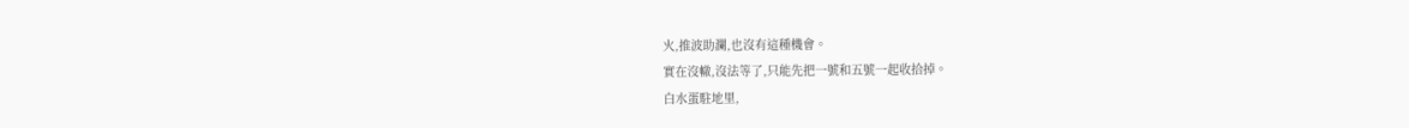火,推波助瀾,也沒有這種機會。
實在沒轍,沒法等了,只能先把一號和五號一起收拾掉。
白水蛋駐地里,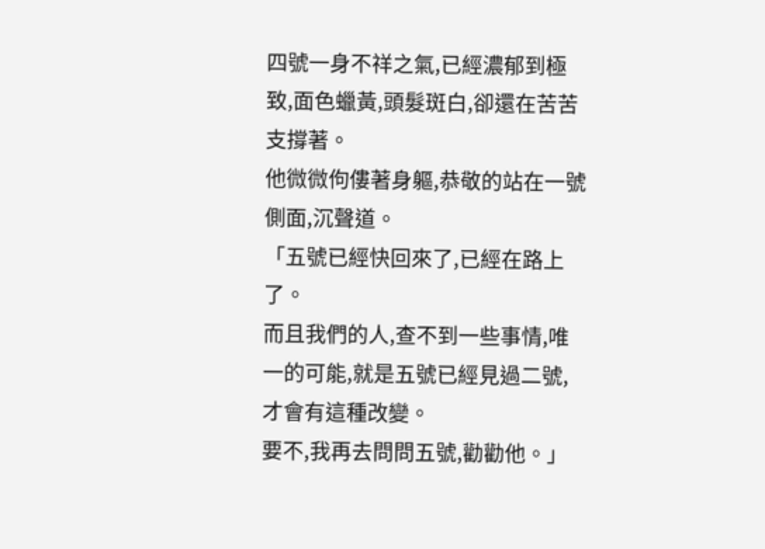四號一身不祥之氣,已經濃郁到極致,面色蠟黃,頭髮斑白,卻還在苦苦支撐著。
他微微佝僂著身軀,恭敬的站在一號側面,沉聲道。
「五號已經快回來了,已經在路上了。
而且我們的人,查不到一些事情,唯一的可能,就是五號已經見過二號,才會有這種改變。
要不,我再去問問五號,勸勸他。」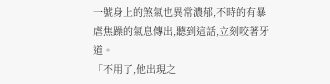一號身上的煞氣也異常濃郁,不時的有暴虐焦躁的氣息傳出,聽到這話,立刻咬著牙道。
「不用了,他出現之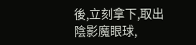後,立刻拿下,取出陰影魔眼球,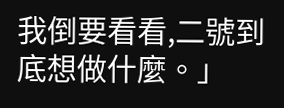我倒要看看,二號到底想做什麼。」